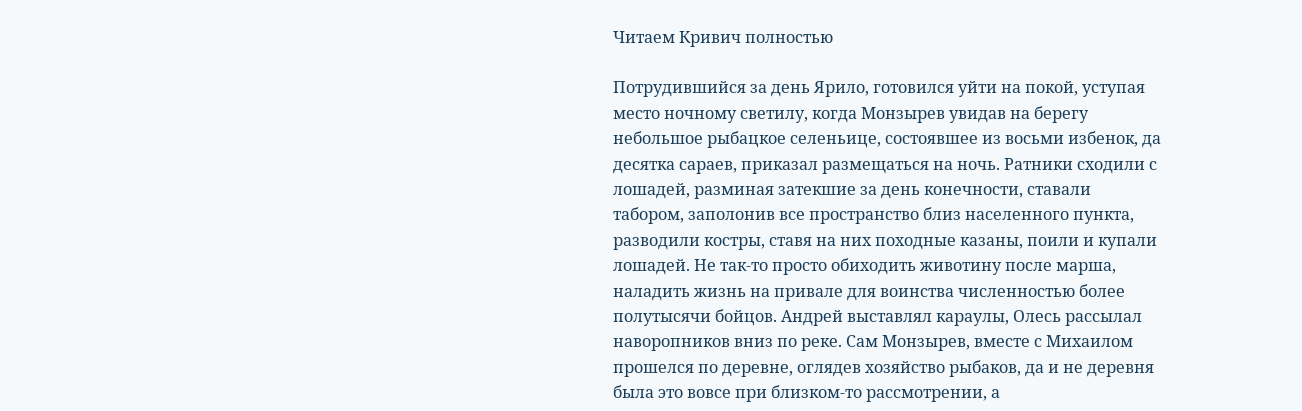Читаем Кривич полностью

Потрудившийся за день Ярило, готовился уйти на покой, уступая место ночному светилу, когда Монзырев увидав на берегу небольшое рыбацкое селеньице, состоявшее из восьми избенок, да десятка сараев, приказал размещаться на ночь. Ратники сходили с лошадей, разминая затекшие за день конечности, ставали табором, заполонив все пространство близ населенного пункта, разводили костры, ставя на них походные казаны, поили и купали лошадей. Не так-то просто обиходить животину после марша, наладить жизнь на привале для воинства численностью более полутысячи бойцов. Андрей выставлял караулы, Олесь рассылал наворопников вниз по реке. Сам Монзырев, вместе с Михаилом прошелся по деревне, оглядев хозяйство рыбаков, да и не деревня была это вовсе при близком-то рассмотрении, а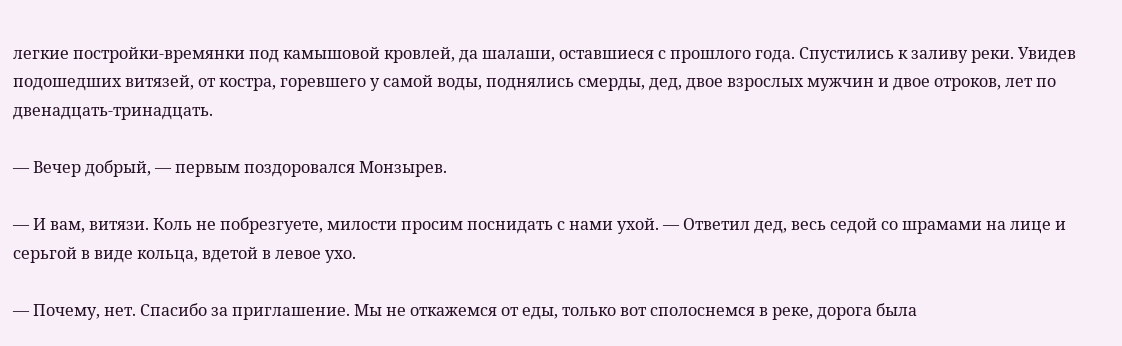легкие постройки-времянки под камышовой кровлей, да шалаши, оставшиеся с прошлого года. Спустились к заливу реки. Увидев подошедших витязей, от костра, горевшего у самой воды, поднялись смерды, дед, двое взрослых мужчин и двое отроков, лет по двенадцать-тринадцать.

— Вечер добрый, — первым поздоровался Монзырев.

— И вам, витязи. Коль не побрезгуете, милости просим поснидать с нами ухой. — Ответил дед, весь седой со шрамами на лице и серьгой в виде кольца, вдетой в левое ухо.

— Почему, нет. Спасибо за приглашение. Мы не откажемся от еды, только вот сполоснемся в реке, дорога была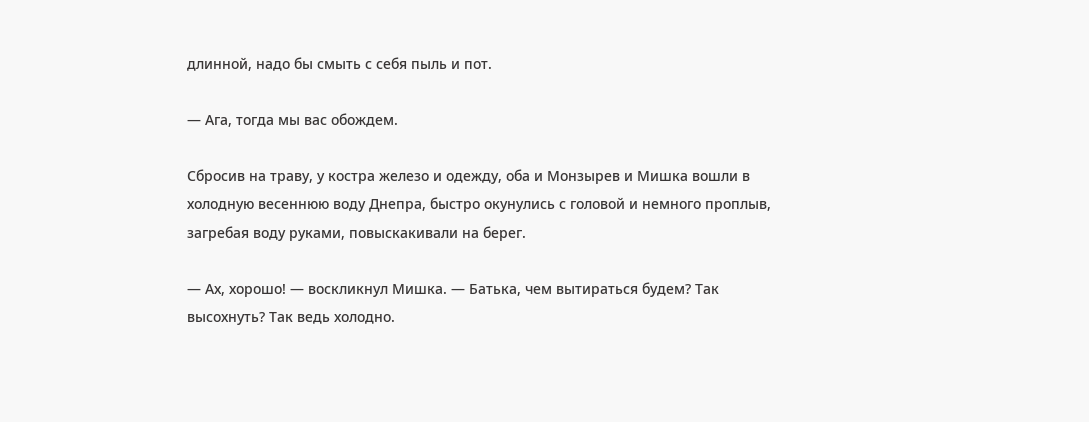длинной, надо бы смыть с себя пыль и пот.

— Ага, тогда мы вас обождем.

Сбросив на траву, у костра железо и одежду, оба и Монзырев и Мишка вошли в холодную весеннюю воду Днепра, быстро окунулись с головой и немного проплыв, загребая воду руками, повыскакивали на берег.

— Ах, хорошо! — воскликнул Мишка. — Батька, чем вытираться будем? Так высохнуть? Так ведь холодно.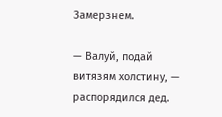Замерзнем.

— Валуй, подай витязям холстину, — распорядился дед.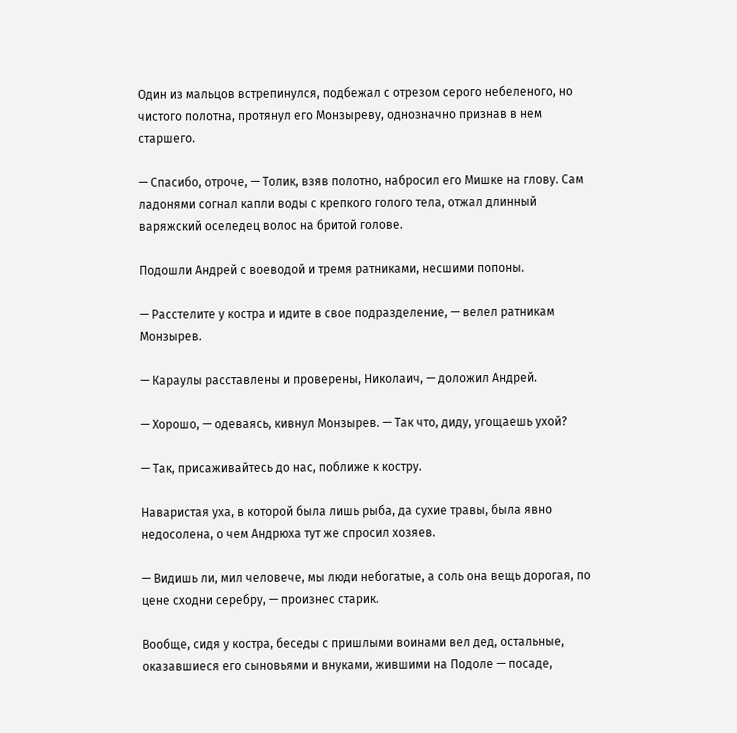Один из мальцов встрепинулся, подбежал с отрезом серого небеленого, но чистого полотна, протянул его Монзыреву, однозначно признав в нем старшего.

— Спасибо, отроче, — Толик, взяв полотно, набросил его Мишке на глову. Сам ладонями согнал капли воды с крепкого голого тела, отжал длинный варяжский оселедец волос на бритой голове.

Подошли Андрей с воеводой и тремя ратниками, несшими попоны.

— Расстелите у костра и идите в свое подразделение, — велел ратникам Монзырев.

— Караулы расставлены и проверены, Николаич, — доложил Андрей.

— Хорошо, — одеваясь, кивнул Монзырев. — Так что, диду, угощаешь ухой?

— Так, присаживайтесь до нас, поближе к костру.

Наваристая уха, в которой была лишь рыба, да сухие травы, была явно недосолена, о чем Андрюха тут же спросил хозяев.

— Видишь ли, мил человече, мы люди небогатые, а соль она вещь дорогая, по цене сходни серебру, — произнес старик.

Вообще, сидя у костра, беседы с пришлыми воинами вел дед, остальные, оказавшиеся его сыновьями и внуками, жившими на Подоле — посаде,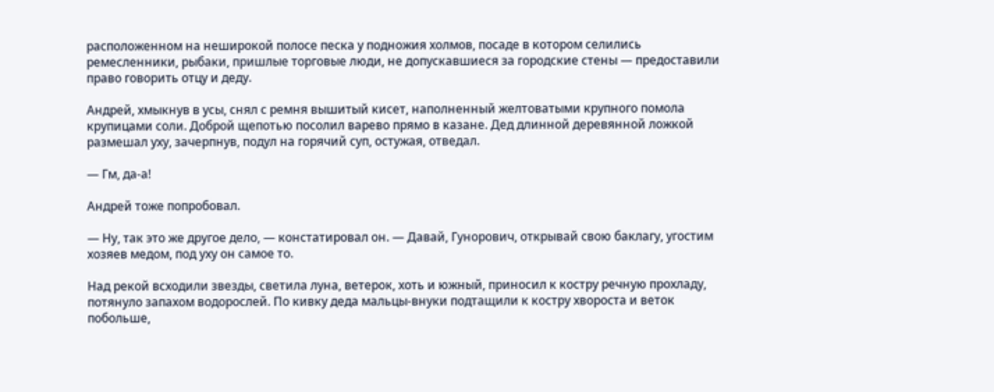расположенном на неширокой полосе песка у подножия холмов, посаде в котором селились ремесленники, рыбаки, пришлые торговые люди, не допускавшиеся за городские стены — предоставили право говорить отцу и деду.

Андрей, хмыкнув в усы, снял с ремня вышитый кисет, наполненный желтоватыми крупного помола крупицами соли. Доброй щепотью посолил варево прямо в казане. Дед длинной деревянной ложкой размешал уху, зачерпнув, подул на горячий суп, остужая, отведал.

— Гм, да-а!

Андрей тоже попробовал.

— Ну, так это же другое дело, — констатировал он. — Давай, Гунорович, открывай свою баклагу, угостим хозяев медом, под уху он самое то.

Над рекой всходили звезды, светила луна, ветерок, хоть и южный, приносил к костру речную прохладу, потянуло запахом водорослей. По кивку деда мальцы-внуки подтащили к костру хвороста и веток побольше,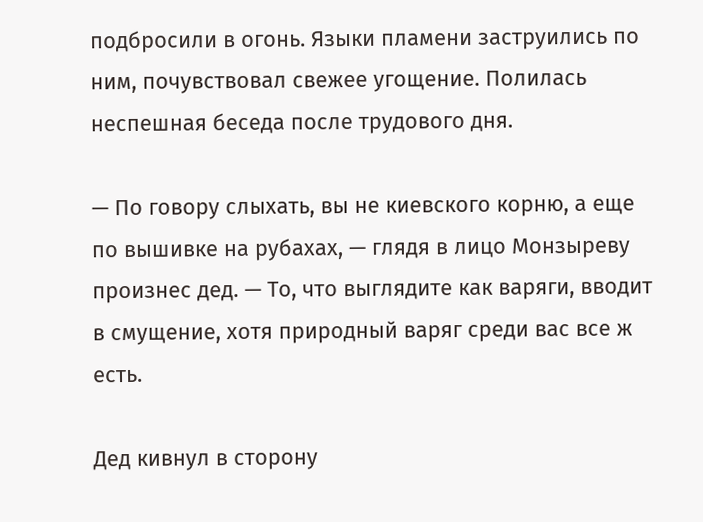подбросили в огонь. Языки пламени заструились по ним, почувствовал свежее угощение. Полилась неспешная беседа после трудового дня.

— По говору слыхать, вы не киевского корню, а еще по вышивке на рубахах, — глядя в лицо Монзыреву произнес дед. — То, что выглядите как варяги, вводит в смущение, хотя природный варяг среди вас все ж есть.

Дед кивнул в сторону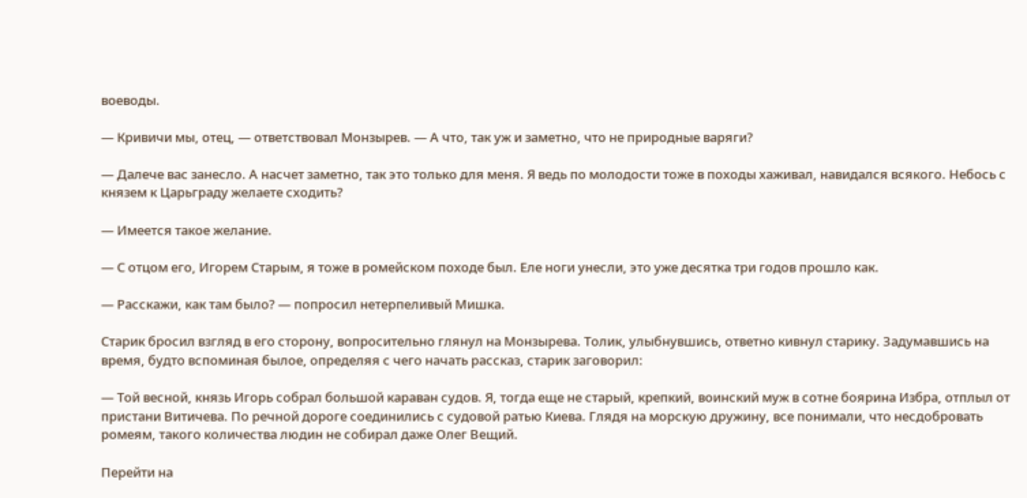воеводы.

— Кривичи мы, отец, — ответствовал Монзырев. — А что, так уж и заметно, что не природные варяги?

— Далече вас занесло. А насчет заметно, так это только для меня. Я ведь по молодости тоже в походы хаживал, навидался всякого. Небось с князем к Царьграду желаете сходить?

— Имеется такое желание.

— С отцом его, Игорем Старым, я тоже в ромейском походе был. Еле ноги унесли, это уже десятка три годов прошло как.

— Расскажи, как там было? — попросил нетерпеливый Мишка.

Старик бросил взгляд в его сторону, вопросительно глянул на Монзырева. Толик, улыбнувшись, ответно кивнул старику. Задумавшись на время, будто вспоминая былое, определяя с чего начать рассказ, старик заговорил:

— Той весной, князь Игорь собрал большой караван судов. Я, тогда еще не старый, крепкий, воинский муж в сотне боярина Избра, отплыл от пристани Витичева. По речной дороге соединились с судовой ратью Киева. Глядя на морскую дружину, все понимали, что несдобровать ромеям, такого количества людин не собирал даже Олег Вещий.

Перейти на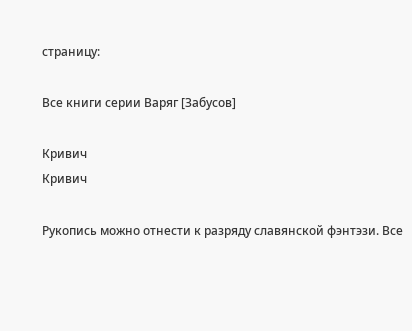страницу:

Все книги серии Варяг [Забусов]

Кривич
Кривич

Рукопись можно отнести к разряду славянской фэнтэзи. Все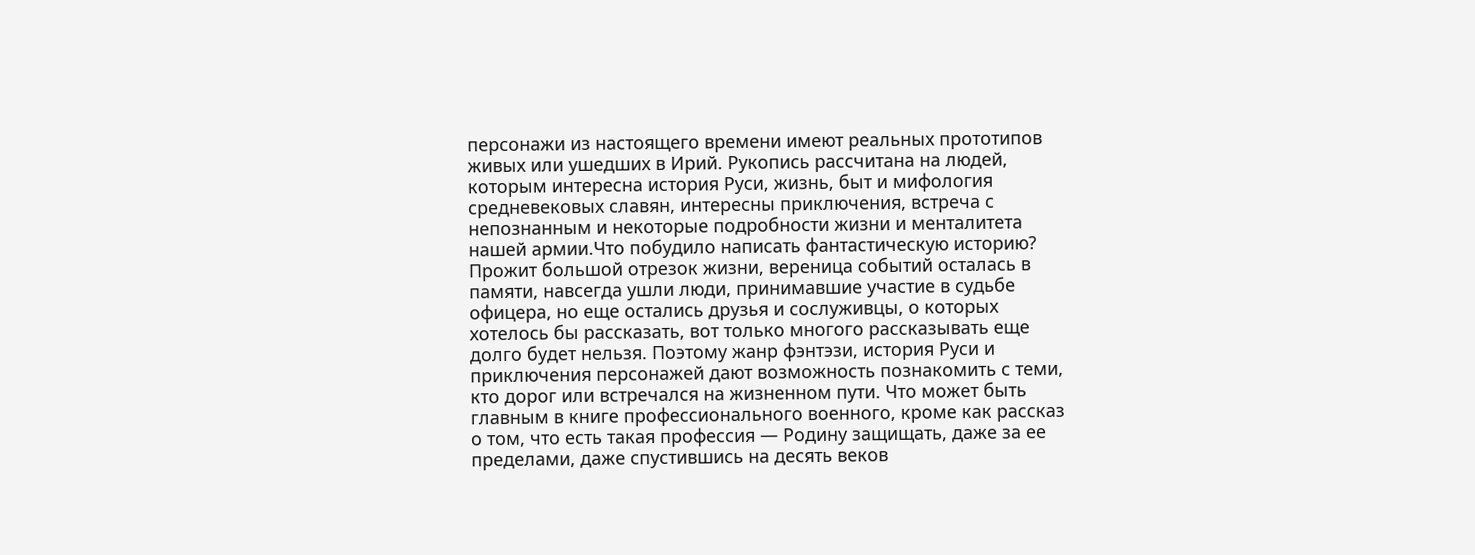персонажи из настоящего времени имеют реальных прототипов живых или ушедших в Ирий. Рукопись рассчитана на людей, которым интересна история Руси, жизнь, быт и мифология средневековых славян, интересны приключения, встреча с непознанным и некоторые подробности жизни и менталитета нашей армии.Что побудило написать фантастическую историю? Прожит большой отрезок жизни, вереница событий осталась в памяти, навсегда ушли люди, принимавшие участие в судьбе офицера, но еще остались друзья и сослуживцы, о которых хотелось бы рассказать, вот только многого рассказывать еще долго будет нельзя. Поэтому жанр фэнтэзи, история Руси и приключения персонажей дают возможность познакомить с теми, кто дорог или встречался на жизненном пути. Что может быть главным в книге профессионального военного, кроме как рассказ о том, что есть такая профессия — Родину защищать, даже за ее пределами, даже спустившись на десять веков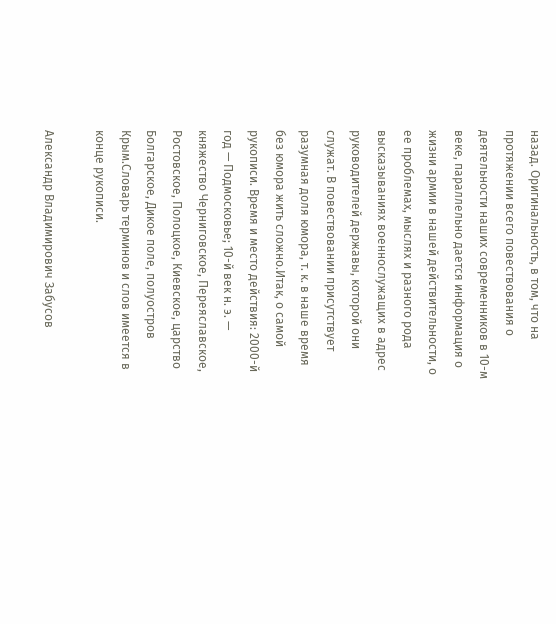назад. Оригинальность, в том, что на протяжении всего повествования о деятельности наших современников в 10-м веке, параллельно дается информация о жизни армии в нашей действительности, о ее проблемах, мыслях и разного рода высказываниях военнослужащих в адрес руководителей державы, которой они служат. В повествовании присутствует разумная доля юмора, т. к. в наше время без юмора жить сложно.Итак, о самой рукописи. Время и место действия: 2000-й год — Подмосковье; 10-й век н. э. — княжество Черниговское, Переяславское, Ростовское, Полоцкое, Киевское, царство Болгарское, Дикое поле, полуостров Крым.Словарь терминов и слов имеется в конце рукописи.

Александр Владимирович Забусов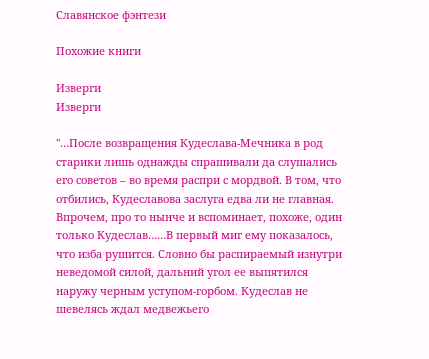Славянское фэнтези

Похожие книги

Изверги
Изверги

"…После возвращения Кудеслава-Мечника в род старики лишь однажды спрашивали да слушались его советов – во время распри с мордвой. В том, что отбились, Кудеславова заслуга едва ли не главная. Впрочем, про то нынче и вспоминает, похоже, один только Кудеслав……В первый миг ему показалось, что изба рушится. Словно бы распираемый изнутри неведомой силой, дальний угол ее выпятился наружу черным уступом-горбом. Кудеслав не шевелясь ждал медвежьего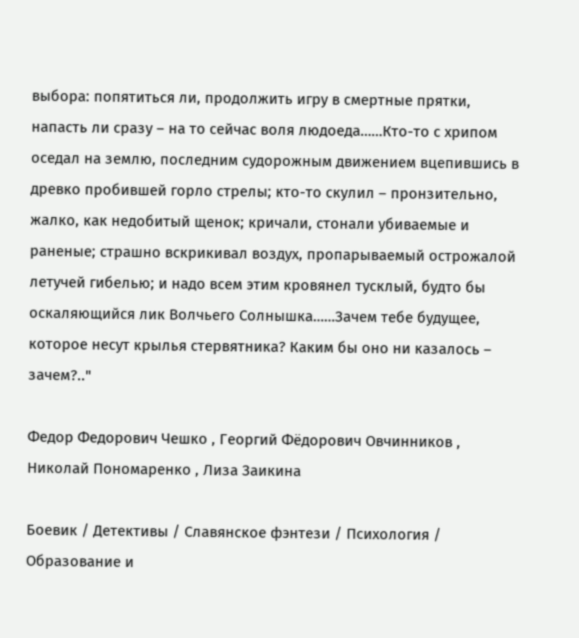выбора: попятиться ли, продолжить игру в смертные прятки, напасть ли сразу – на то сейчас воля людоеда……Кто-то с хрипом оседал на землю, последним судорожным движением вцепившись в древко пробившей горло стрелы; кто-то скулил – пронзительно, жалко, как недобитый щенок; кричали, стонали убиваемые и раненые; страшно вскрикивал воздух, пропарываемый острожалой летучей гибелью; и надо всем этим кровянел тусклый, будто бы оскаляющийся лик Волчьего Солнышка……Зачем тебе будущее, которое несут крылья стервятника? Каким бы оно ни казалось – зачем?.."

Федор Федорович Чешко , Георгий Фёдорович Овчинников , Николай Пономаренко , Лиза Заикина

Боевик / Детективы / Славянское фэнтези / Психология / Образование и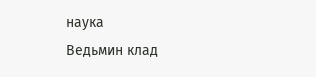наука
Ведьмин клад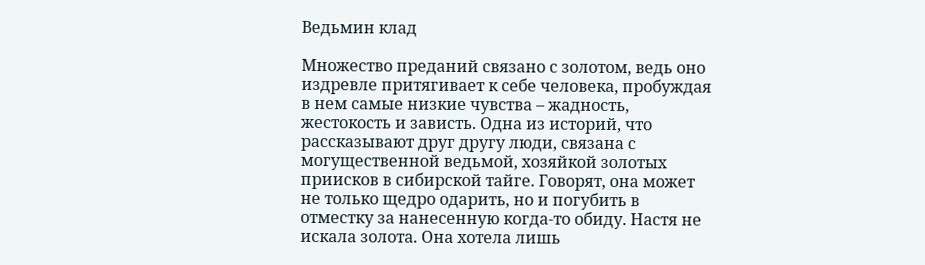Ведьмин клад

Множество преданий связано с золотом, ведь оно издревле притягивает к себе человека, пробуждая в нем самые низкие чувства – жадность, жестокость и зависть. Одна из историй, что рассказывают друг другу люди, связана с могущественной ведьмой, хозяйкой золотых приисков в сибирской тайге. Говорят, она может не только щедро одарить, но и погубить в отместку за нанесенную когда-то обиду. Настя не искала золота. Она хотела лишь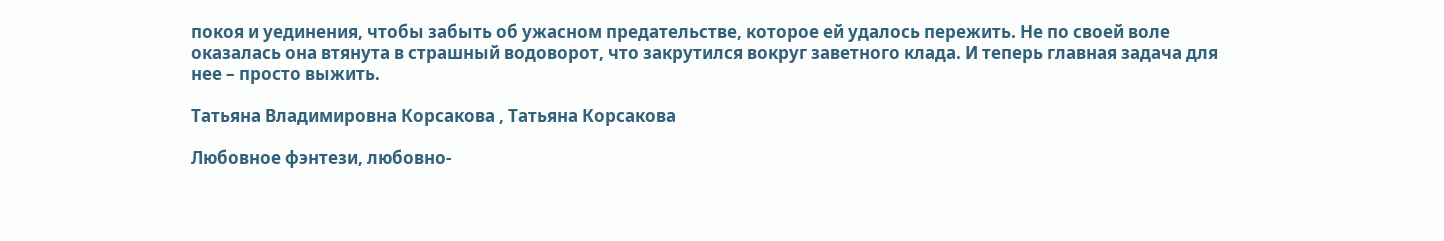покоя и уединения, чтобы забыть об ужасном предательстве, которое ей удалось пережить. Не по своей воле оказалась она втянута в страшный водоворот, что закрутился вокруг заветного клада. И теперь главная задача для нее – просто выжить.

Татьяна Владимировна Корсакова , Татьяна Корсакова

Любовное фэнтези, любовно-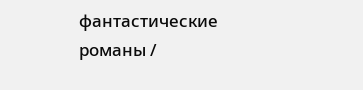фантастические романы /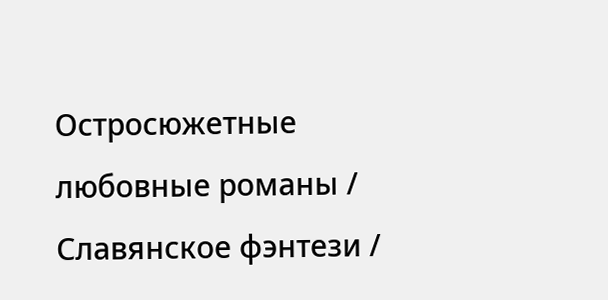Остросюжетные любовные романы / Славянское фэнтези /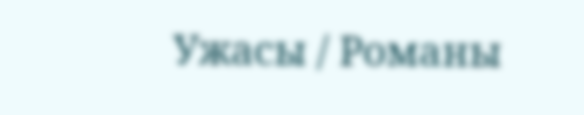Ужасы / Романы